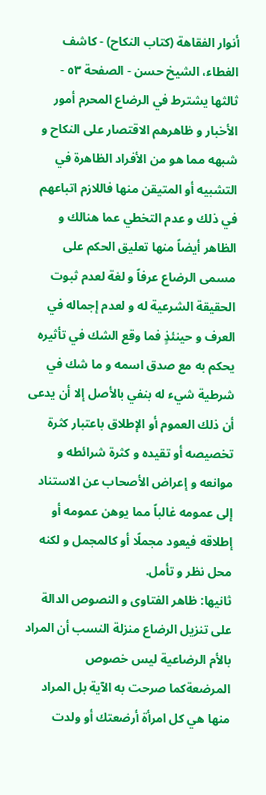أنوار الفقاهة (كتاب النكاح) - كاشف الغطاء، الشيخ حسن - الصفحة ٥٣ - ثالثها يشترط في الرضاع المحرم أمور
الأخبار و ظاهرهم الاقتصار على النكاح و شبهه مما هو من الأفراد الظاهرة في التشبيه أو المتيقن منها فاللازم اتباعهم في ذلك و عدم التخطي عما هنالك و الظاهر أيضاً منها تعليق الحكم على مسمى الرضاع عرفاً و لغة لعدم ثبوت الحقيقة الشرعية له و لعدم إجماله في العرف و حينئذٍ فما وقع الشك في تأثيره يحكم به مع صدق اسمه و ما شك في شرطية شيء له بنفي بالأصل إلا أن يدعى أن ذلك العموم أو الإطلاق باعتبار كثرة تخصيصه أو تقيده و كثرة شرائطه و موانعه و إعراض الأصحاب عن الاستناد إلى عمومه غالباً مما يوهن عمومه أو إطلاقه فيعود مجملًا أو كالمجمل و لكنه محل نظر و تأمل.
ثانيها: ظاهر الفتاوى و النصوص الدالة على تنزيل الرضاع منزلة النسب أن المراد بالأم الرضاعية ليس خصوص المرضعةكما صرحت به الآية بل المراد منها هي كل امرأة أرضعتك أو ولدت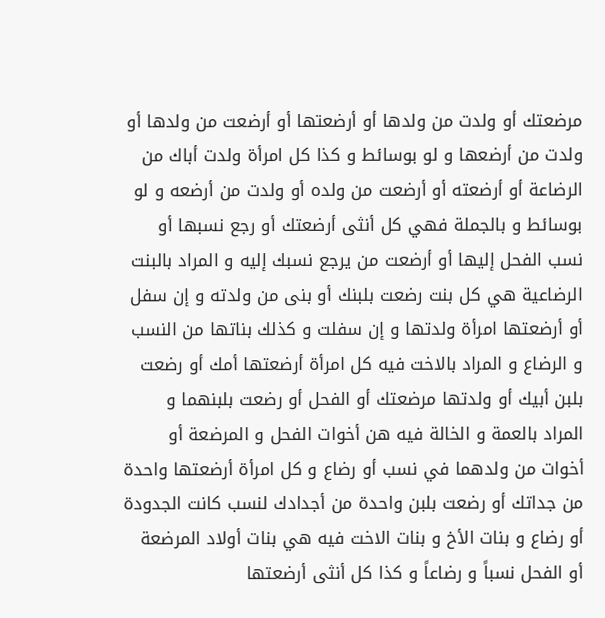مرضعتك أو ولدت من ولدها أو أرضعتها أو أرضعت من ولدها أو ولدت من أرضعها و لو بوسائط و كذا كل امرأة ولدت أباك من الرضاعة أو أرضعته أو أرضعت من ولده أو ولدت من أرضعه و لو بوسائط و بالجملة فهي كل أنثى أرضعتك أو رجع نسبها أو نسب الفحل إليها أو أرضعت من يرجع نسبك إليه و المراد بالبنت الرضاعية هي كل بنت رضعت بلبنك أو بنى من ولدته و إن سفل أو أرضعتها امرأة ولدتها و إن سفلت و كذلك بناتها من النسب و الرضاع و المراد بالاخت فيه كل امرأة أرضعتها أمك أو رضعت بلبن أبيك أو ولدتها مرضعتك أو الفحل أو رضعت بلبنهما و المراد بالعمة و الخالة فيه هن أخوات الفحل و المرضعة أو أخوات من ولدهما في نسب أو رضاع و كل امرأة أرضعتها واحدة من جداتك أو رضعت بلبن واحدة من أجدادك لنسب كانت الجدودة أو رضاع و بنات الأخ و بنات الاخت فيه هي بنات أولاد المرضعة أو الفحل نسباً و رضاعاً و كذا كل أنثى أرضعتها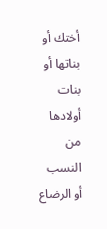أختك أو بناتها أو بنات أولادها من النسب أو الرضاع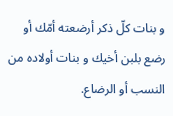و بنات كلّ ذكر أرضعته أمّك أو رضع بلبن أخيك و بنات أولاده من النسب أو الرضاع.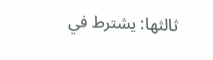ثالثها: يشترط في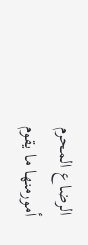الرضاع المحرم أمورمنها ما يقوم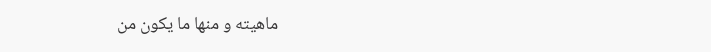ماهيته و منها ما يكون من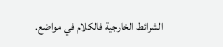الشرائط الخارجية فالكلام في مواضع.